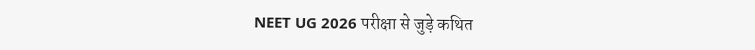NEET UG 2026 परीक्षा से जुड़े कथित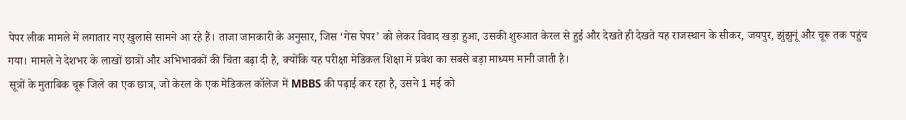पेपर लीक मामले में लगातार नए खुलासे सामने आ रहे हैं। ताजा जानकारी के अनुसार, जिस ‘गेस पेपर’ को लेकर विवाद खड़ा हुआ, उसकी शुरुआत केरल से हुई और देखते ही देखते यह राजस्थान के सीकर, जयपुर, झुंझुनूं और चूरू तक पहुंच गया। मामले ने देशभर के लाखों छात्रों और अभिभावकों की चिंता बढ़ा दी है, क्योंकि यह परीक्षा मेडिकल शिक्षा में प्रवेश का सबसे बड़ा माध्यम मानी जाती है।
सूत्रों के मुताबिक चूरू जिले का एक छात्र, जो केरल के एक मेडिकल कॉलेज में MBBS की पढ़ाई कर रहा है, उसने 1 मई को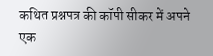कथित प्रश्नपत्र की कॉपी सीकर में अपने एक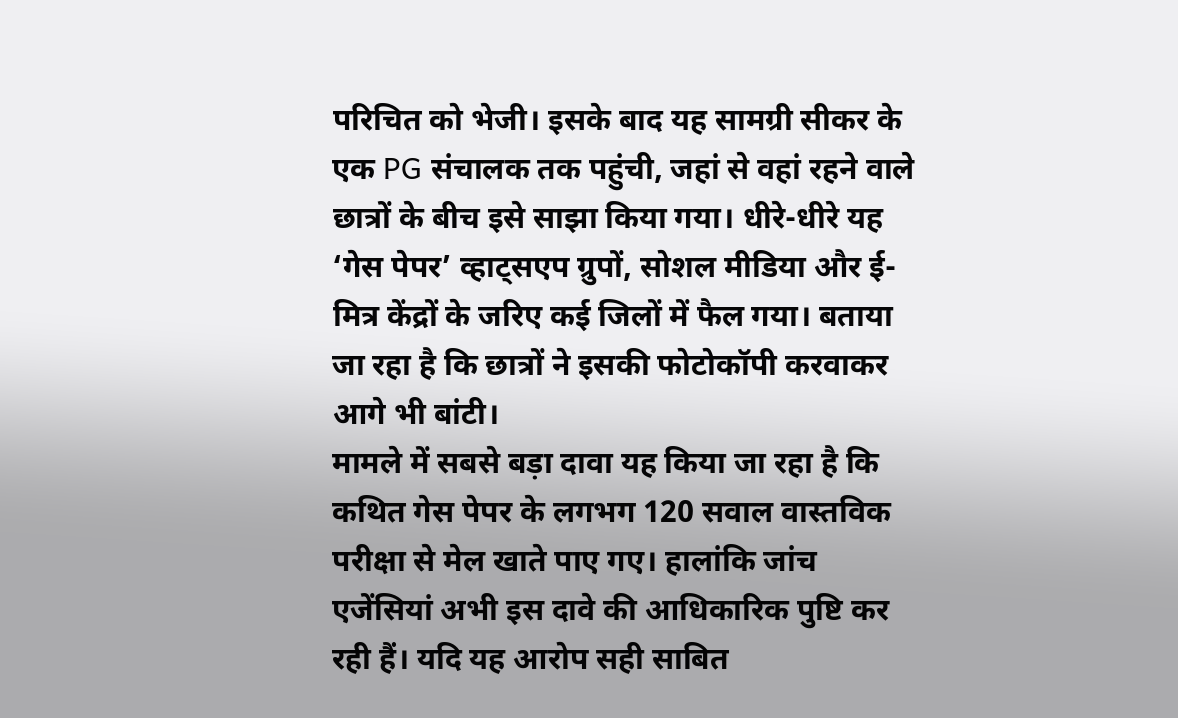परिचित को भेजी। इसके बाद यह सामग्री सीकर के एक PG संचालक तक पहुंची, जहां से वहां रहने वाले छात्रों के बीच इसे साझा किया गया। धीरे-धीरे यह ‘गेस पेपर’ व्हाट्सएप ग्रुपों, सोशल मीडिया और ई-मित्र केंद्रों के जरिए कई जिलों में फैल गया। बताया जा रहा है कि छात्रों ने इसकी फोटोकॉपी करवाकर आगे भी बांटी।
मामले में सबसे बड़ा दावा यह किया जा रहा है कि कथित गेस पेपर के लगभग 120 सवाल वास्तविक परीक्षा से मेल खाते पाए गए। हालांकि जांच एजेंसियां अभी इस दावे की आधिकारिक पुष्टि कर रही हैं। यदि यह आरोप सही साबित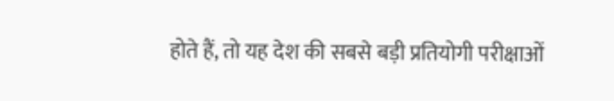होते हैं, तो यह देश की सबसे बड़ी प्रतियोगी परीक्षाओं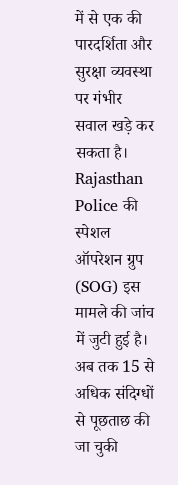में से एक की पारदर्शिता और सुरक्षा व्यवस्था पर गंभीर सवाल खड़े कर सकता है।
Rajasthan Police की स्पेशल ऑपरेशन ग्रुप (SOG) इस मामले की जांच में जुटी हुई है। अब तक 15 से अधिक संदिग्धों से पूछताछ की जा चुकी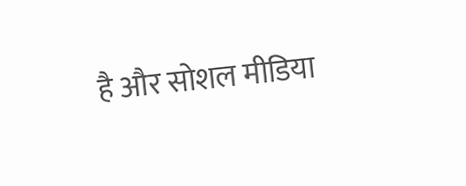है और सोशल मीडिया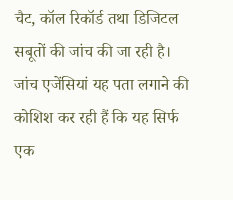चैट, कॉल रिकॉर्ड तथा डिजिटल सबूतों की जांच की जा रही है। जांच एजेंसियां यह पता लगाने की कोशिश कर रही हैं कि यह सिर्फ एक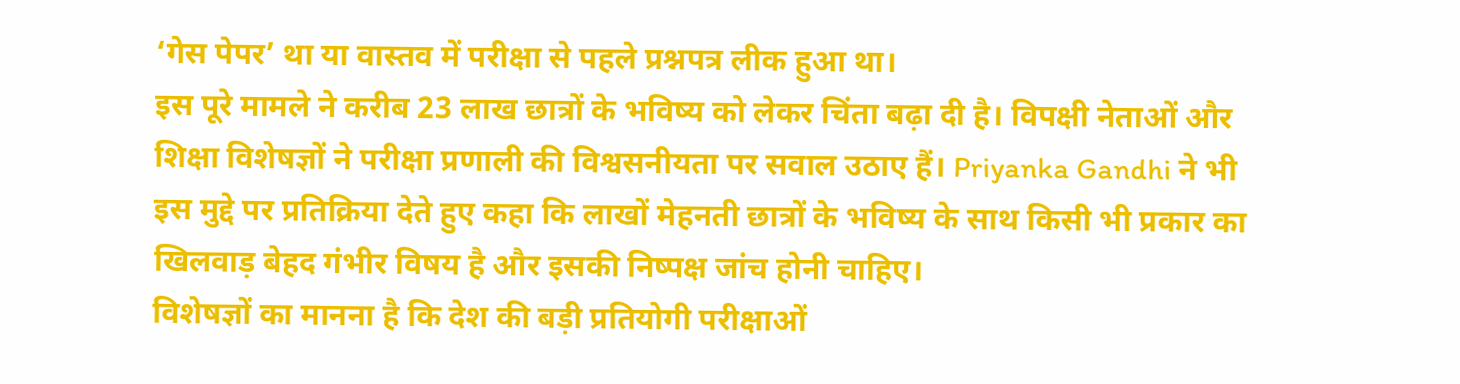‘गेस पेपर’ था या वास्तव में परीक्षा से पहले प्रश्नपत्र लीक हुआ था।
इस पूरे मामले ने करीब 23 लाख छात्रों के भविष्य को लेकर चिंता बढ़ा दी है। विपक्षी नेताओं और शिक्षा विशेषज्ञों ने परीक्षा प्रणाली की विश्वसनीयता पर सवाल उठाए हैं। Priyanka Gandhi ने भी इस मुद्दे पर प्रतिक्रिया देते हुए कहा कि लाखों मेहनती छात्रों के भविष्य के साथ किसी भी प्रकार का खिलवाड़ बेहद गंभीर विषय है और इसकी निष्पक्ष जांच होनी चाहिए।
विशेषज्ञों का मानना है कि देश की बड़ी प्रतियोगी परीक्षाओं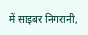में साइबर निगरानी,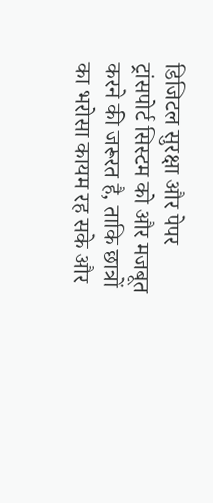डिजिटल सुरक्षा और पेपर ट्रांसपोर्ट सिस्टम को और मजबूत करने की जरूरत है, ताकि छात्रों का भरोसा कायम रह सके और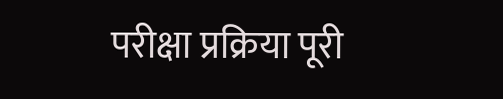परीक्षा प्रक्रिया पूरी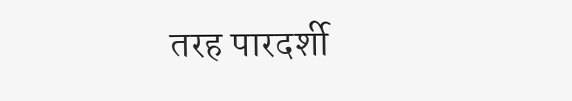तरह पारदर्शी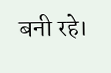बनी रहे।